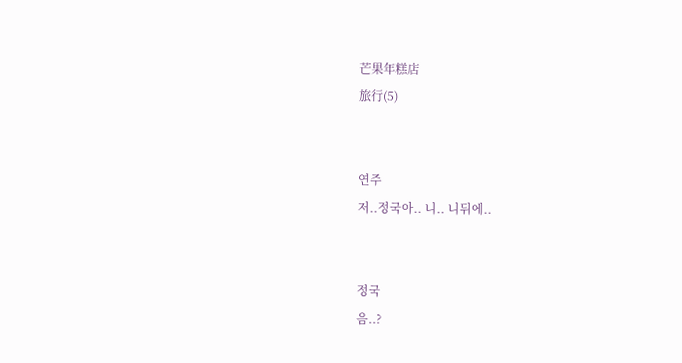芒果年糕店
旅行(5)


연주
저..정국아.. 니.. 니뒤에..


정국
음..?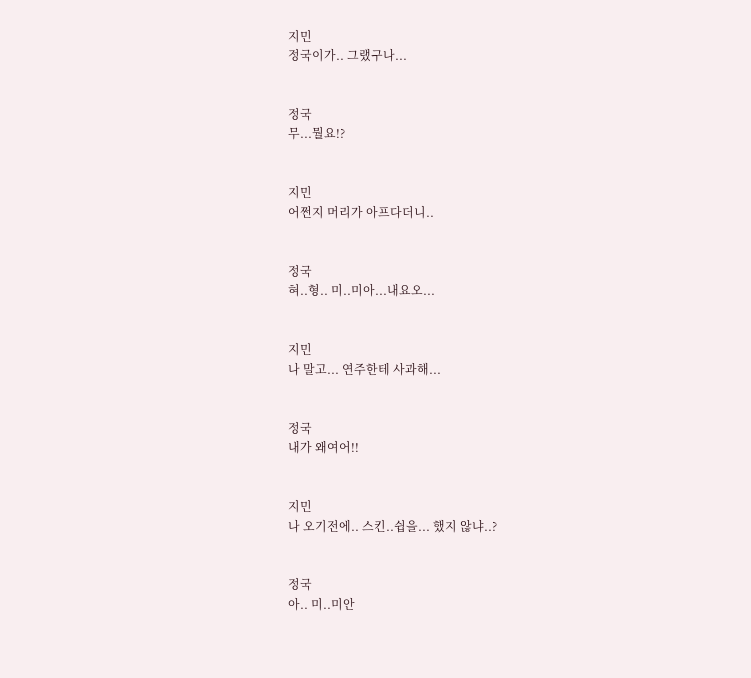지민
정국이가.. 그랬구나...


정국
무...뭘요!?


지민
어쩐지 머리가 아프다더니..


정국
혀..형.. 미..미아...내요오...


지민
나 말고... 연주한테 사과해...


정국
내가 왜여어!!


지민
나 오기전에.. 스킨..쉽을... 했지 않냐..?


정국
아.. 미..미안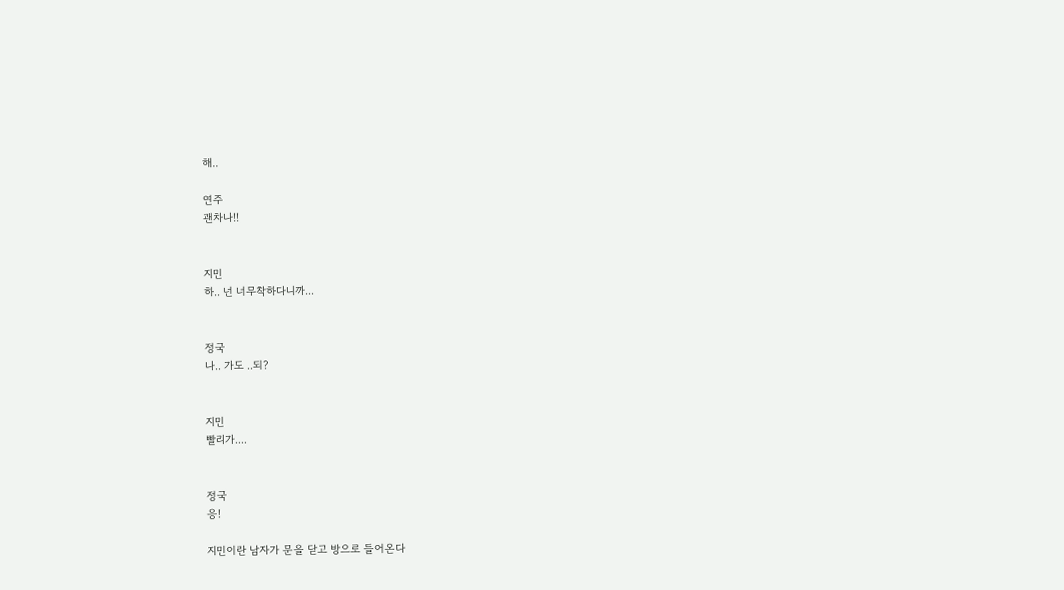해..

연주
괜차나!!


지민
하.. 넌 너무착하다니까...


정국
나.. 가도 ..되?


지민
빨리가....


정국
응!

지민이란 남자가 문을 닫고 방으로 들어온다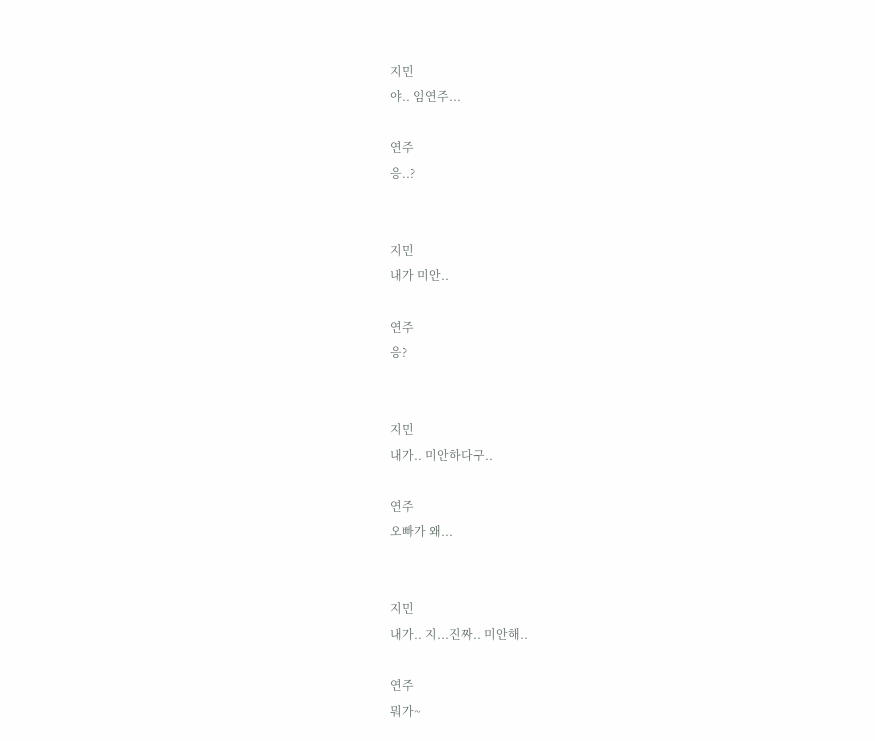지민
야.. 임연주...

연주
응..?


지민
내가 미안..

연주
응?


지민
내가.. 미안하다구..

연주
오빠가 왜...


지민
내가.. 지...진짜.. 미안해..

연주
뭐가~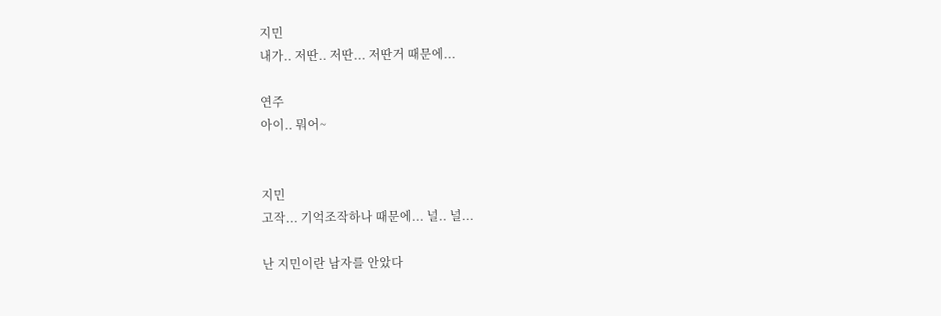지민
내가.. 저딴.. 저딴... 저딴거 때문에...

연주
아이.. 뭐어~


지민
고작... 기억조작하나 때문에... 널.. 널...

난 지민이란 남자를 안았다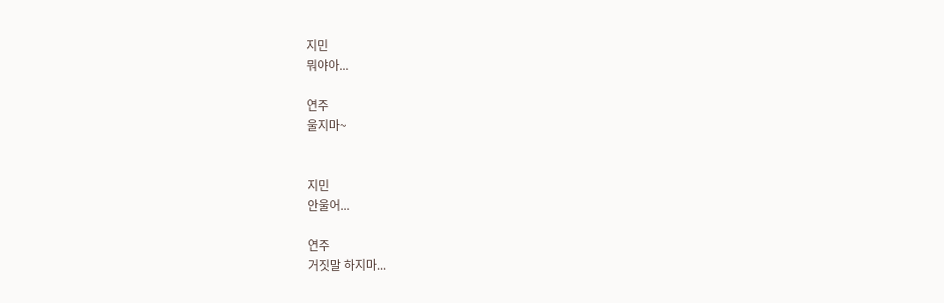지민
뭐야아...

연주
울지마~


지민
안울어...

연주
거짓말 하지마...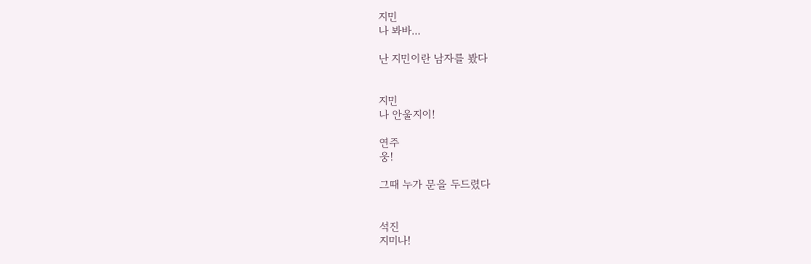지민
나 봐바...

난 지민이란 남자를 봤다


지민
나 안울지이!

연주
웅!

그때 누가 문을 두드렸다


석진
지미나!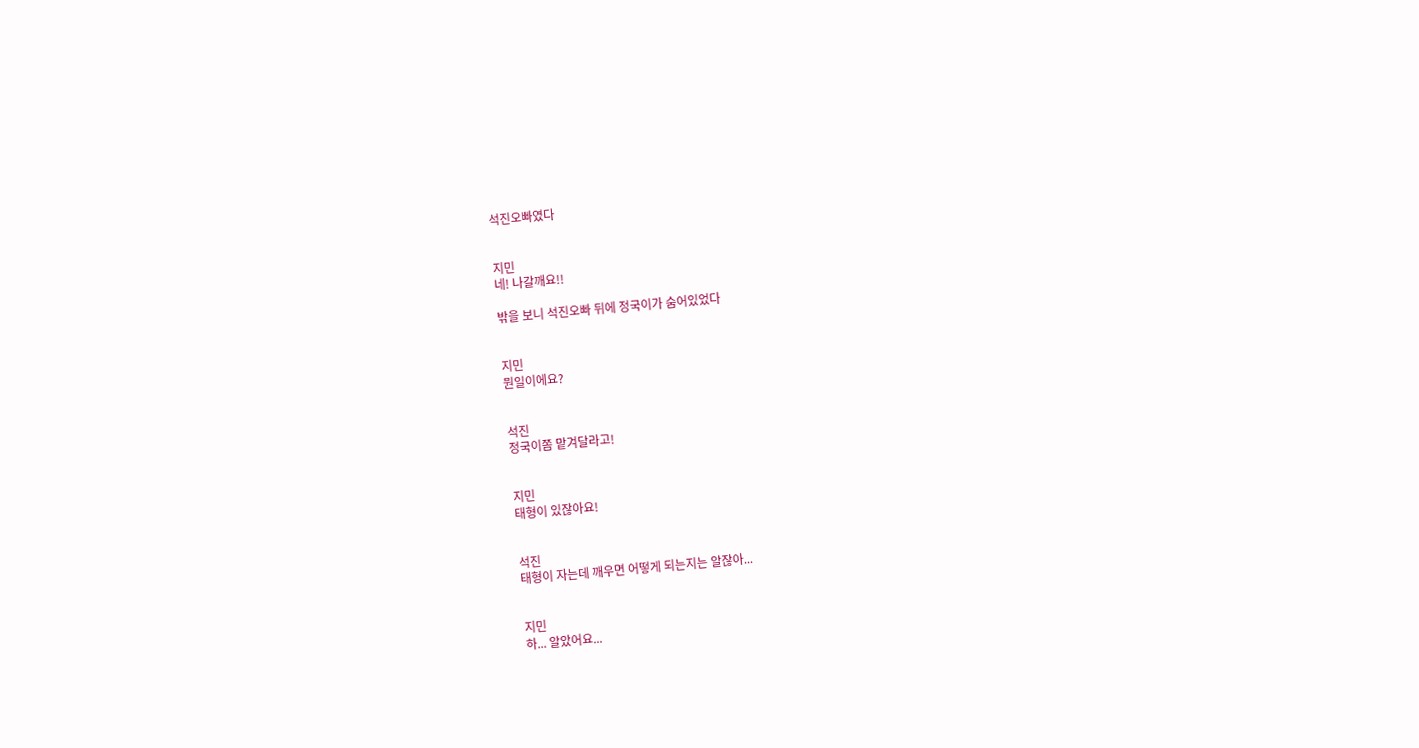석진오빠였다


지민
네! 나갈깨요!!

밖을 보니 석진오빠 뒤에 정국이가 숨어있었다


지민
뭔일이에요?


석진
정국이쫌 맡겨달라고!


지민
태형이 있잖아요!


석진
태형이 자는데 깨우면 어떻게 되는지는 알잖아...


지민
하... 알았어요...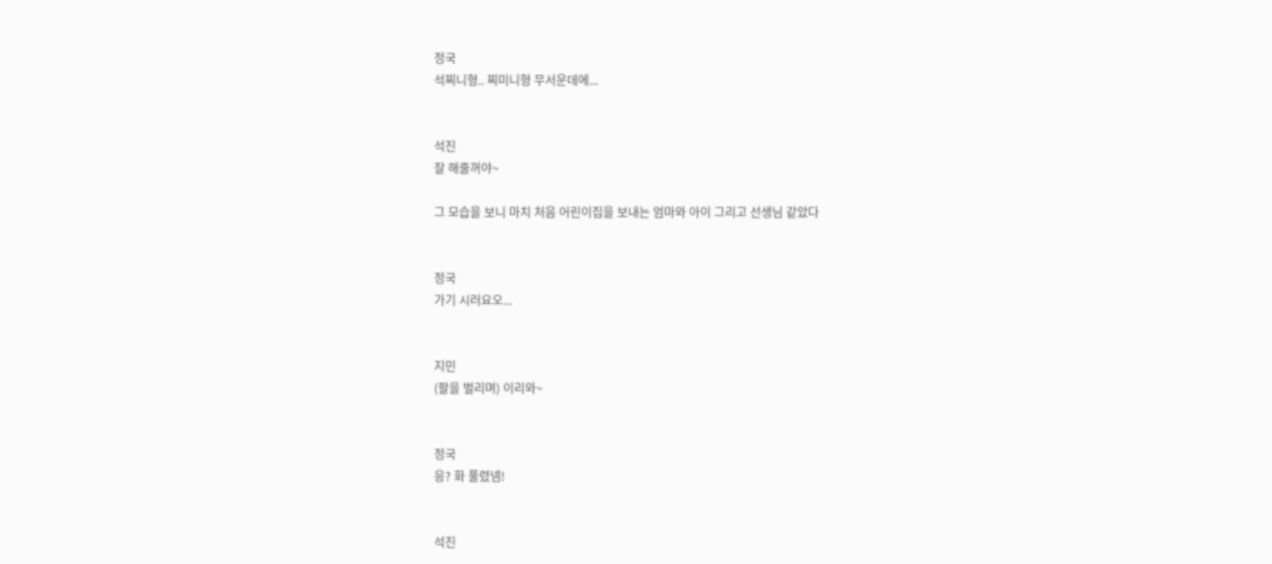정국
석찌니형.. 찌미니형 무서운데에...


석진
잘 해줄꺼야~

그 모습을 보니 마치 처음 어린이집을 보내는 엄마와 아이 그리고 선생님 같았다


정국
가기 시러요오...


지민
(팔을 벌리며) 이리와~


정국
응? 화 풀렸넴!


석진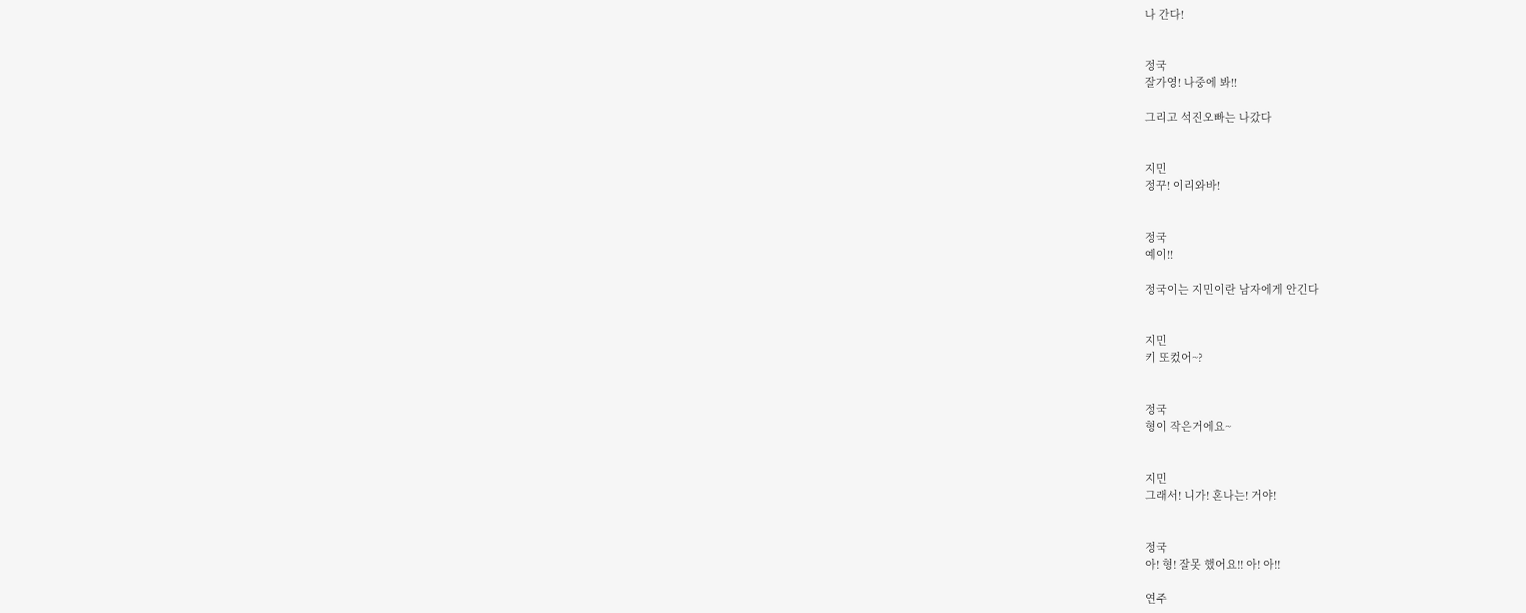나 간다!


정국
잘가영! 나중에 봐!!

그리고 석진오빠는 나갔다


지민
정꾸! 이리와바!


정국
예이!!

정국이는 지민이란 남자에게 안긴다


지민
키 또컸어~?


정국
형이 작은거에요~


지민
그래서! 니가! 혼나는! 거야!


정국
아! 형! 잘못 했어요!! 아! 아!!

연주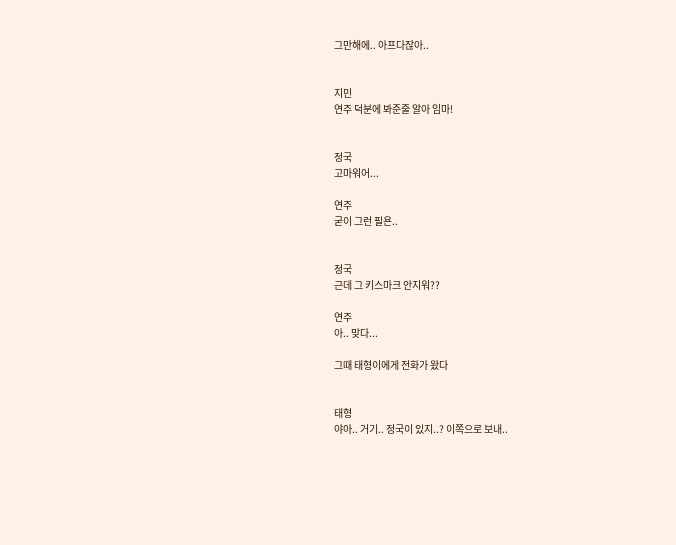그만해에.. 아프다잖아..


지민
연주 덕분에 봐준줄 알아 임마!


정국
고마워어...

연주
굳이 그런 필욘..


정국
근데 그 키스마크 안지워??

연주
아.. 맞다...

그때 태형이에게 전화가 왔다


태형
야아.. 거기.. 정국이 있지..? 이쪽으로 보내..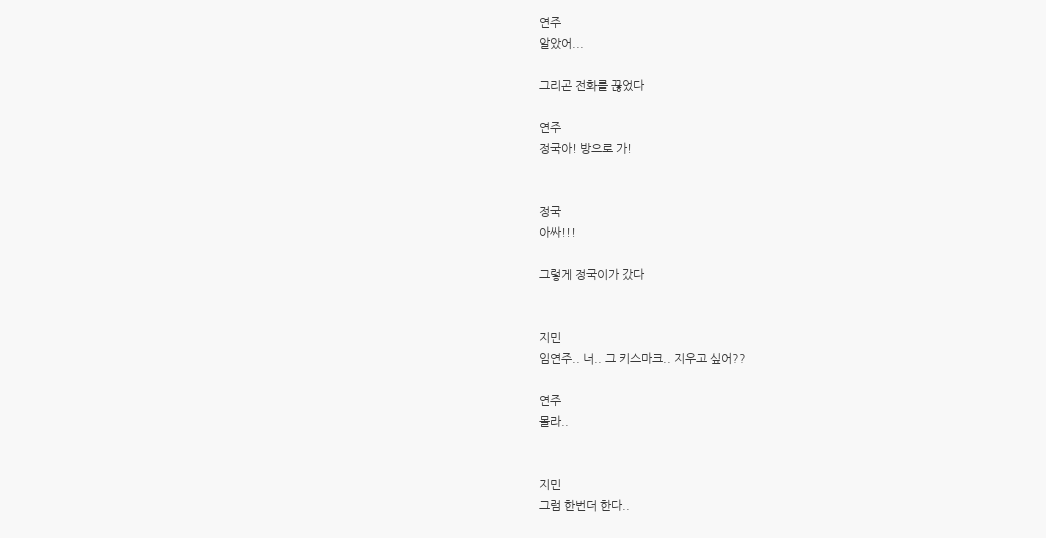연주
알았어...

그리곤 전화를 끊었다

연주
정국아! 방으로 가!


정국
아싸!!!

그렇게 정국이가 갔다


지민
임연주.. 너.. 그 키스마크.. 지우고 싶어??

연주
몰라..


지민
그럼 한번더 한다..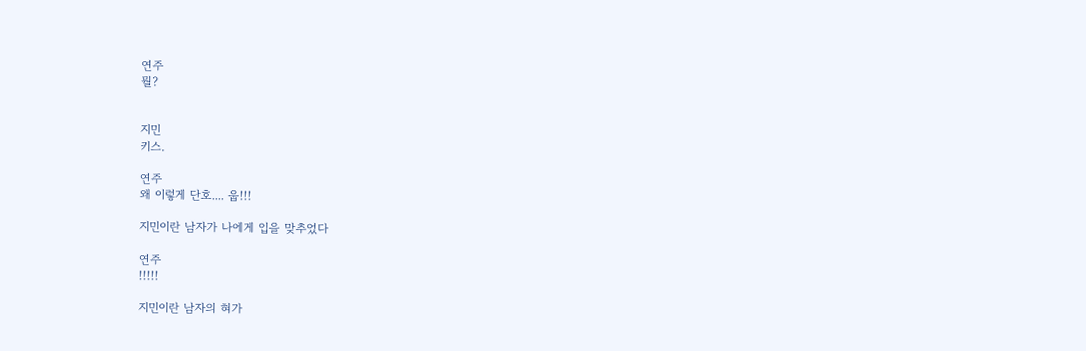연주
뭘?


지민
키스.

연주
왜 이렇게 단호.... 웁!!!

지민이란 남자가 나에게 입을 맞추었다

연주
!!!!!

지민이란 남자의 혀가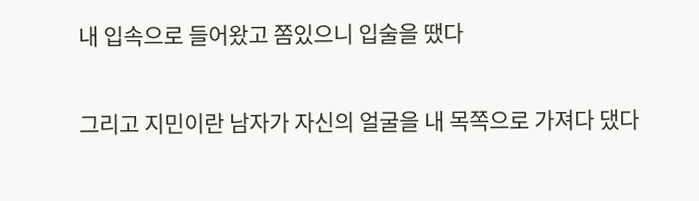내 입속으로 들어왔고 쫌있으니 입술을 땠다

그리고 지민이란 남자가 자신의 얼굴을 내 목쪽으로 가져다 댔다